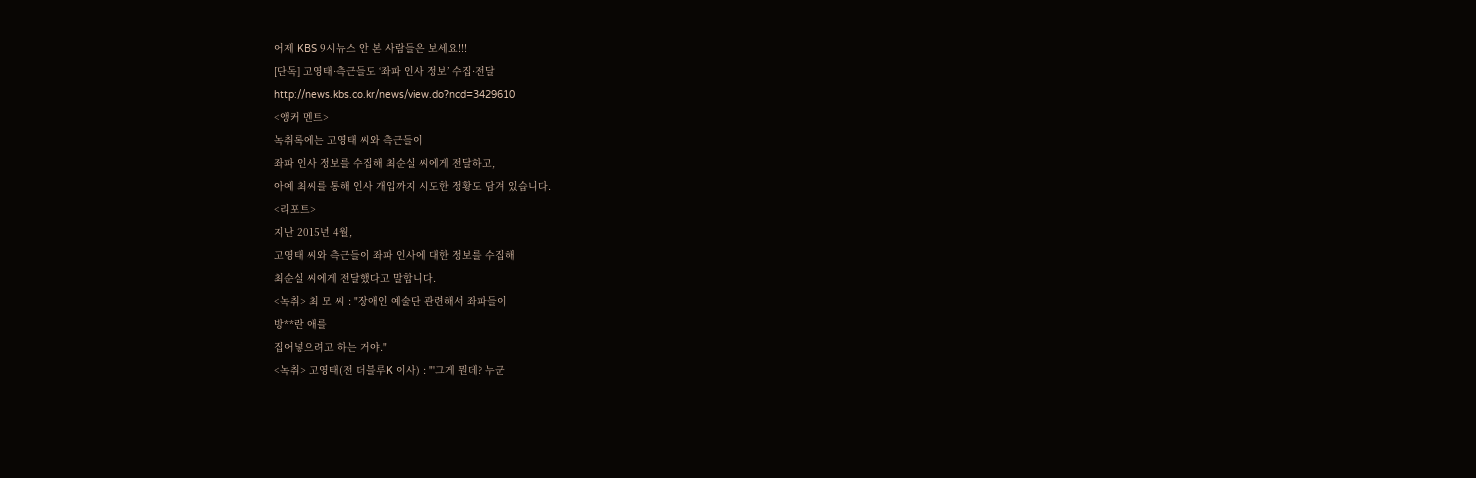어제 KBS 9시뉴스 안 본 사람들은 보세요!!!
[단독] 고영태·측근들도 ‘좌파 인사 정보’ 수집·전달
http://news.kbs.co.kr/news/view.do?ncd=3429610
<앵커 멘트>
녹취록에는 고영태 씨와 측근들이
좌파 인사 정보를 수집해 최순실 씨에게 전달하고,
아예 최씨를 통해 인사 개입까지 시도한 정황도 담겨 있습니다.
<리포트>
지난 2015년 4월,
고영태 씨와 측근들이 좌파 인사에 대한 정보를 수집해
최순실 씨에게 전달했다고 말합니다.
<녹취> 최 모 씨 : "장애인 예술단 관련해서 좌파들이
방**란 애를
집어넣으려고 하는 거야."
<녹취> 고영태(전 더블루K 이사) : "'그게 뭔데? 누군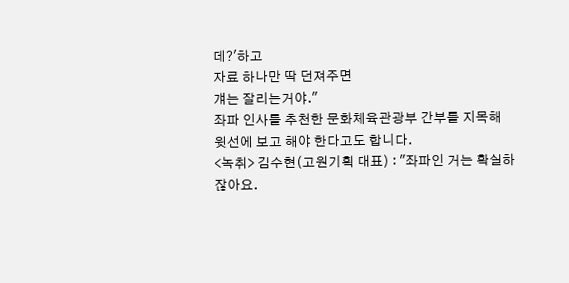데?'하고
자료 하나만 딱 던져주면
걔는 잘리는거야."
좌파 인사를 추천한 문화체육관광부 간부를 지목해
윗선에 보고 해야 한다고도 합니다.
<녹취> 김수현(고원기획 대표) : "좌파인 거는 확실하잖아요.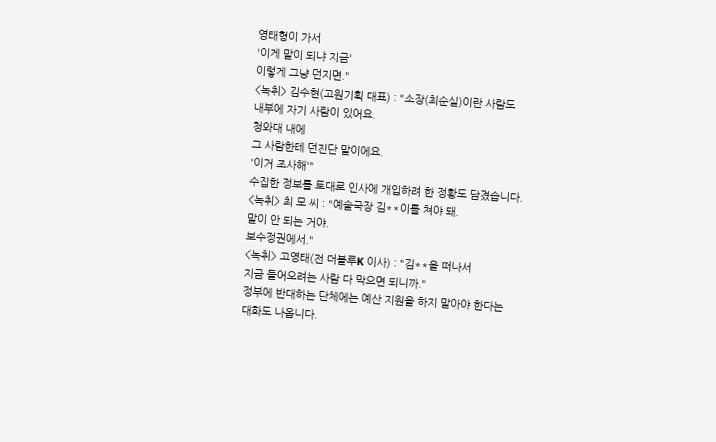영태형이 가서
'이게 말이 되냐 지금'
이렇게 그냥 던지면."
<녹취> 김수현(고원기획 대표) : "소장(최순실)이란 사람도
내부에 자기 사람이 있어요.
청와대 내에
그 사람한테 던진단 말이에요.
'이거 조사해'"
수집한 정보를 토대로 인사에 개입하려 한 정황도 담겼습니다.
<녹취> 최 모 씨 : "예술국장 김**이를 쳐야 돼.
말이 안 되는 거야.
보수정권에서."
<녹취> 고영태(전 더블루K 이사) : "김**을 떠나서
지금 들어오려는 사람 다 막으면 되니까."
정부에 반대하는 단체에는 예산 지원을 하지 말아야 한다는
대화도 나옵니다.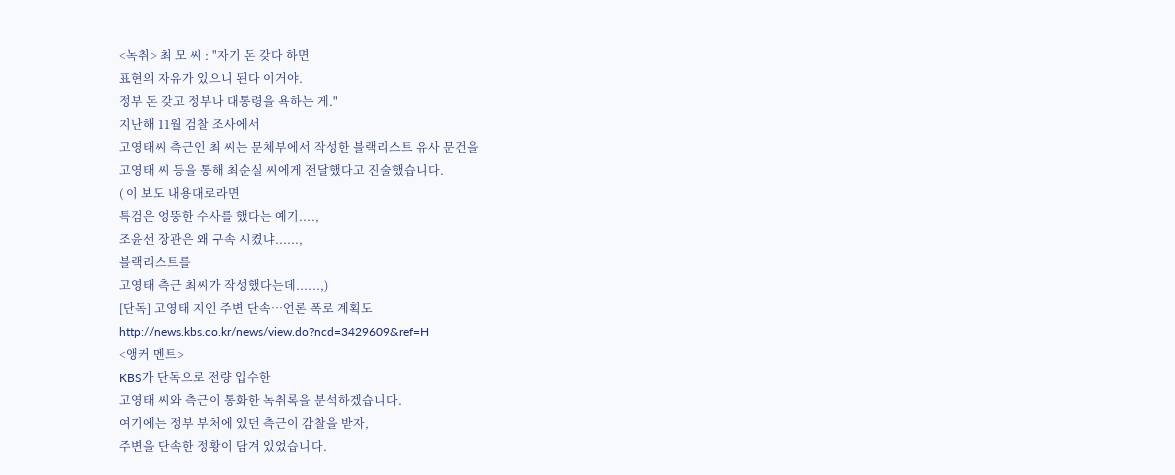<녹취> 최 모 씨 : "자기 돈 갖다 하면
표현의 자유가 있으니 된다 이거야.
정부 돈 갖고 정부나 대통령을 욕하는 게."
지난해 11월 검찰 조사에서
고영태씨 측근인 최 씨는 문체부에서 작성한 블랙리스트 유사 문건을
고영태 씨 등을 통해 최순실 씨에게 전달했다고 진술했습니다.
( 이 보도 내용대로라면
특검은 엉뚱한 수사를 했다는 예기....,
조윤선 장관은 왜 구속 시켰냐......,
블랙리스트를
고영태 측근 최씨가 작성했다는데......,)
[단독] 고영태 지인 주변 단속…언론 폭로 계획도
http://news.kbs.co.kr/news/view.do?ncd=3429609&ref=H
<앵커 멘트>
KBS가 단독으로 전량 입수한
고영태 씨와 측근이 통화한 녹취록을 분석하겠습니다.
여기에는 정부 부처에 있던 측근이 감찰을 받자,
주변을 단속한 정황이 담겨 있었습니다.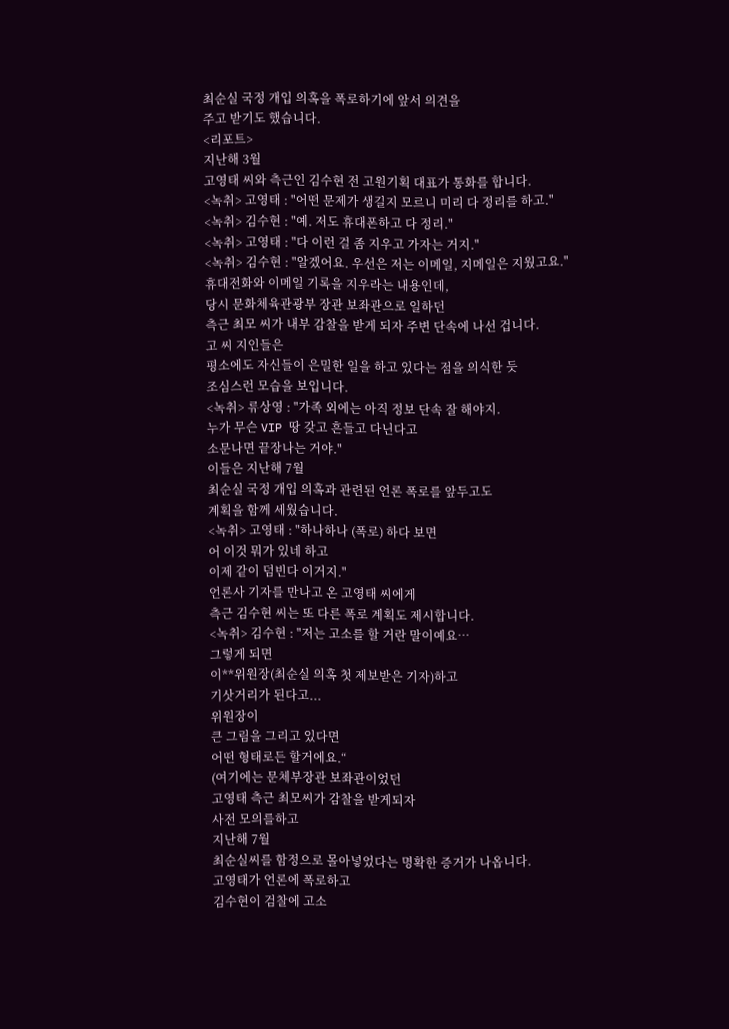최순실 국정 개입 의혹을 폭로하기에 앞서 의견을
주고 받기도 했습니다.
<리포트>
지난해 3월
고영태 씨와 측근인 김수현 전 고원기획 대표가 통화를 합니다.
<녹취> 고영태 : "어떤 문제가 생길지 모르니 미리 다 정리를 하고."
<녹취> 김수현 : "예. 저도 휴대폰하고 다 정리."
<녹취> 고영태 : "다 이런 걸 좀 지우고 가자는 거지."
<녹취> 김수현 : "알겠어요. 우선은 저는 이메일, 지메일은 지웠고요."
휴대전화와 이메일 기록을 지우라는 내용인데,
당시 문화체육관광부 장관 보좌관으로 일하던
측근 최모 씨가 내부 감찰을 받게 되자 주변 단속에 나선 겁니다.
고 씨 지인들은
평소에도 자신들이 은밀한 일을 하고 있다는 점을 의식한 듯
조심스런 모습을 보입니다.
<녹취> 류상영 : "가족 외에는 아직 정보 단속 잘 해야지.
누가 무슨 VIP 땅 갖고 흔들고 다닌다고
소문나면 끝장나는 거야."
이들은 지난해 7월
최순실 국정 개입 의혹과 관련된 언론 폭로를 앞두고도
계획을 함께 세웠습니다.
<녹취> 고영태 : "하나하나 (폭로) 하다 보면
어 이것 뭐가 있네 하고
이제 같이 덤빈다 이거지."
언론사 기자를 만나고 온 고영태 씨에게
측근 김수현 씨는 또 다른 폭로 계획도 제시합니다.
<녹취> 김수현 : "저는 고소를 할 거란 말이예요…
그렇게 되면
이**위원장(최순실 의혹 첫 제보받은 기자)하고
기삿거리가 된다고...
위원장이
큰 그림을 그리고 있다면
어떤 형태로든 할거에요.“
(여기에는 문체부장관 보좌관이었던
고영태 측근 최모씨가 감찰을 받게되자
사전 모의를하고
지난해 7월
최순실씨를 함정으로 몰아넣었다는 명확한 증거가 나옵니다.
고영태가 언론에 폭로하고
김수현이 검찰에 고소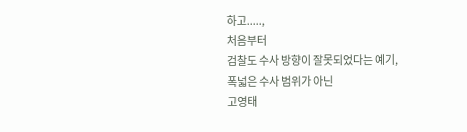하고.....,
처음부터
검찰도 수사 방향이 잘못되었다는 예기,
폭넓은 수사 범위가 아닌
고영태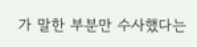가 말한 부분만 수사했다는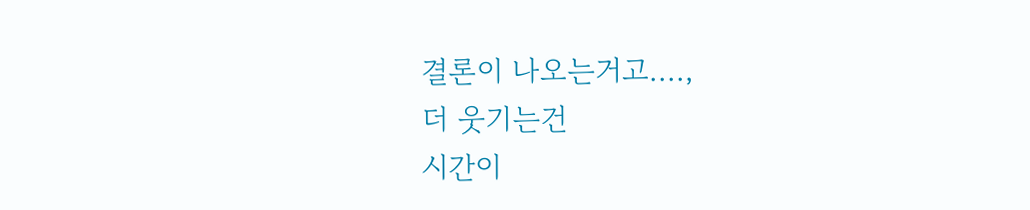결론이 나오는거고....,
더 웃기는건
시간이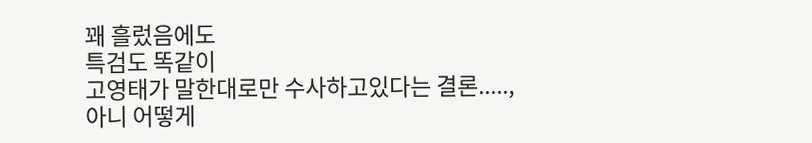꽤 흘렀음에도
특검도 똑같이
고영태가 말한대로만 수사하고있다는 결론.....,
아니 어떻게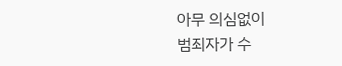아무 의심없이
범죄자가 수